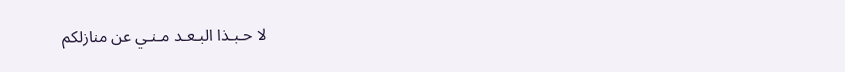لا حـبـذا البـعـد مـنـي عن منازلكم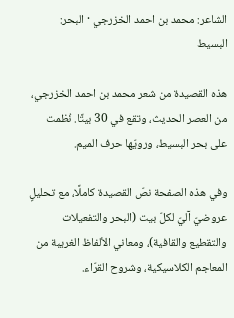الشاعر: محمد بن احمد الخزرجي · البحر: البسيط

هذه القصيدة من شعر محمد بن احمد الخزرجي، من العصر الحديث، وتقع في 30 بيتًا. نُظمت على بحر البسيط، ورويّها حرف الميم.

وفي هذه الصفحة نصّ القصيدة كاملًا، مع تحليلٍ عروضيّ آليّ لكلّ بيت (البحر والتفعيلات والتقطيع والقافية)، ومعاني الألفاظ الغريبة من المعاجم الكلاسيكية، وشروح القرّاء.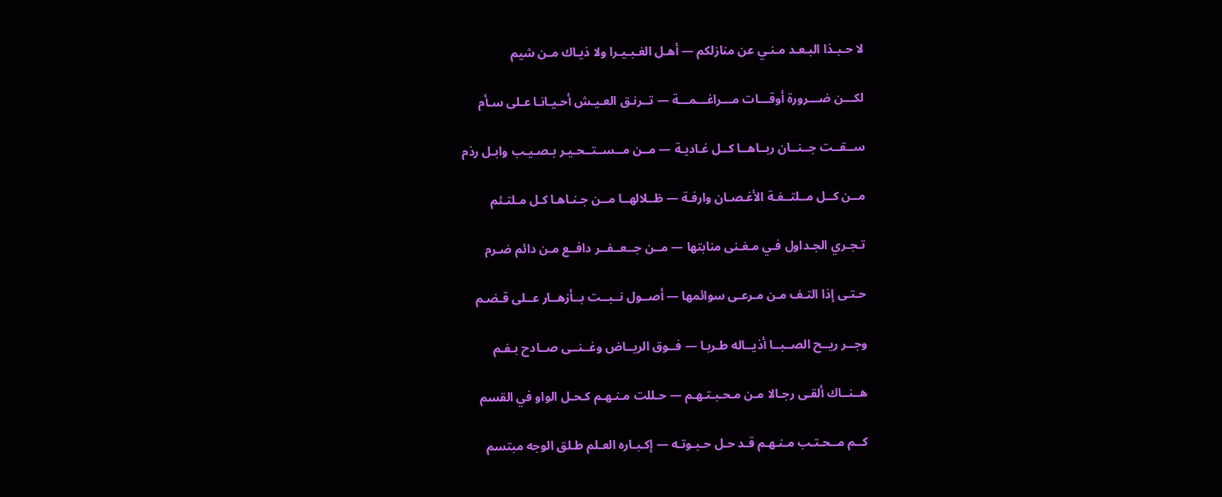لا حـبـذا البـعـد مـنـي عن منازلكم — أهـل الغـبـيـرا ولا ذيـاك مـن شيم

لكـــن ضـــرورة أوقـــات مـــراغـــمـــة — تــرنـق العـيـش أحـيـانـا عـلى سـأم

ســقــت جــنــان ربــاهــا كــل غـاديـة — مــن مــســتــحـيـر بـصـيـب وابـل رذم

مــن كــل مــلتــفـة الأغـصـان وارفـة — ظــلالهــا مــن جـنـاهـا كـل مـلتـئم

تـجـري الجـداول فـي مـغـنى منابتها — مــن جــعــفــر دافــع مـن دائم ضـرم

حـتـى إذا التـف مـن مـرعـى سوائمها — أصــول نــبــت بــأزهــار عــلى قـضـم

وجــر ريــح الصــبــا أذيــاله طـربـا — فــوق الريــاض وغــنــى صــادح بـفـم

هــنــاك ألقـى رجـالا مـن مـحـبـتـهـم — حـللت مـنـهـم كـحـل الواو في القسم

كــم مــحـتـب مـنـهـم قـد حـل حـبـوتـه — إكـبـاره العـلم طـلق الوجه مبتسم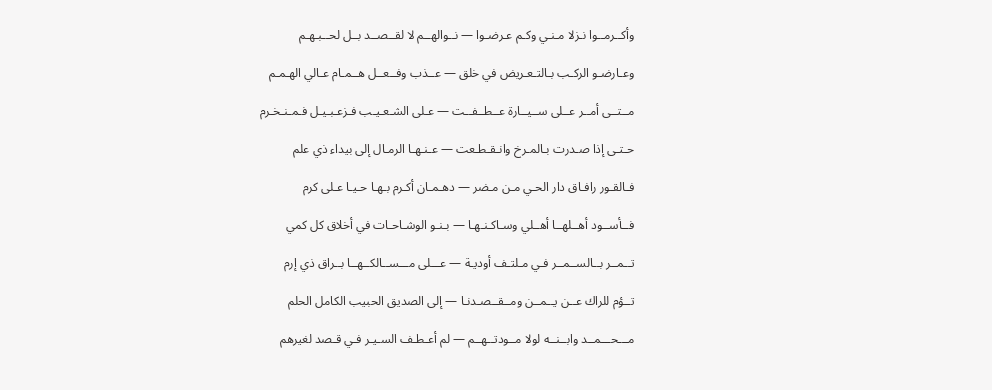وأكــرمــوا نـزلا مـنـي وكـم عـرضـوا — نــوالهــم لا لقــصــد بــل لحــبـهـم

وعـارضـو الركـب بـالتـعـريض في خلق — عــذب وفــعــل هــمـام عـالي الهـمـم

مــتــى أمــر عــلى ســيــارة عــطــفــت — عـلى الشـعـيـب فـزعـبـيـل فـمـنـخـرم

حـتـى إذا صـدرت بـالمـرخ وانـقـطـعت — عـنـهـا الرمـال إلى بيداء ذي علم

فـالقـور رافـاق دار الحـي مـن مـضر — دهـمـان أكـرم بـهـا حـيـا عـلى كرم

فــأســود أهــلهــا أهــلي وسـاكـنـهـا — بـنـو الوشـاحـات في أخلاق كل كمي

تــمــر بــالســمــر فـي مـلتـف أوديـة — عـــلى مـــســالكــهــا بــراق ذي إرم

تــؤم للراك عــن يــمــن ومــقــصـدنـا — إلى الصديق الحبيب الكامل الحلم

مـــحـــمــد وابــنــه لولا مــودتــهــم — لم أعـطـف السـيـر فـي قـصد لغيرهم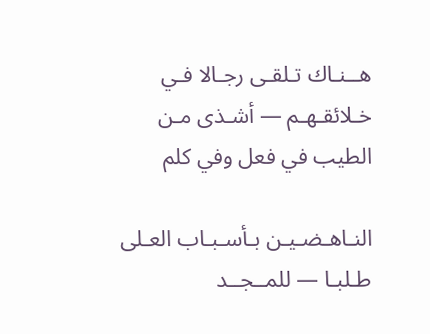هــنـاك تـلقـى رجـالا فـي خـلائقـهـم — أشـذى مـن الطيب في فعل وفي كلم

النـاهـضـيـن بـأسـبـاب العـلى طـلبـا — للمــجــد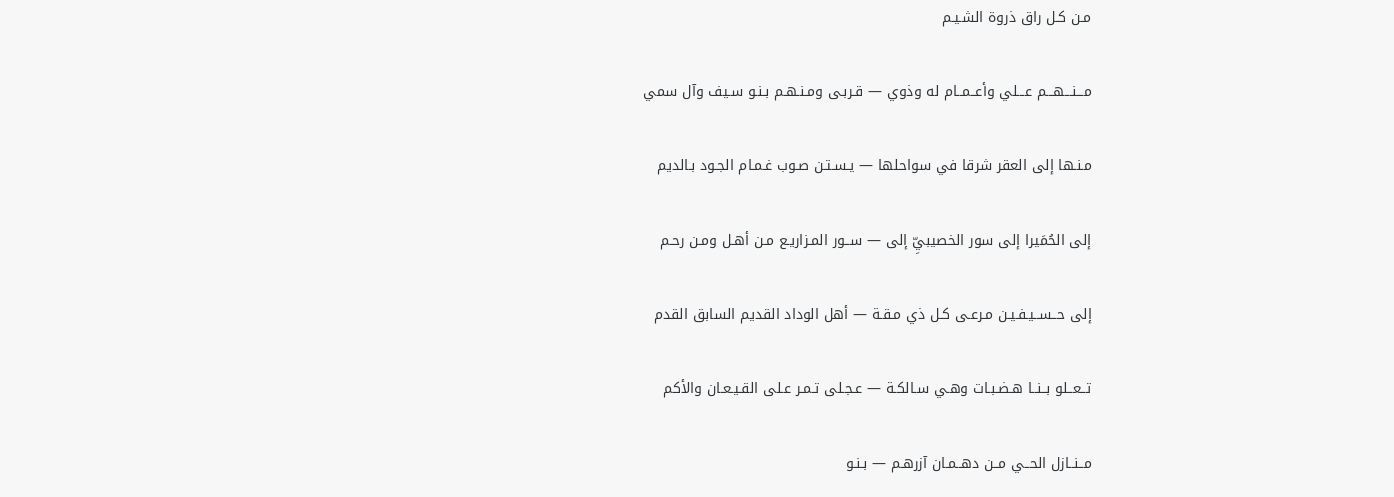مـن كـل راق ذروة الشـيـم

مـــنـــهـــم عـــلي وأعــمــام له وذوي — قـربـى ومـنـهـم بـنـو سـيف وآل سمي

مـنـها إلى العقر شرقا في سواحلها — يـسـتـن صـوب غـمـام الجـود بـالديم

إلى الحُمَيرا إلى سور الخصيبيِّ إلى — ســور المـزاريـع مـن أهـل ومـن رحـم

إلى حــســيـفـيـن مـرعـى كـل ذي مـقـة — أهل الوداد القديم السابق القدم

تــعــلو بــنــا هـضـبـات وهـي سـالكـة — عـجـلى تـمـر عـلى القـيـعـان والأكم

مــنــازل الحــي مــن دهــمـان آزرهـم — بـنـو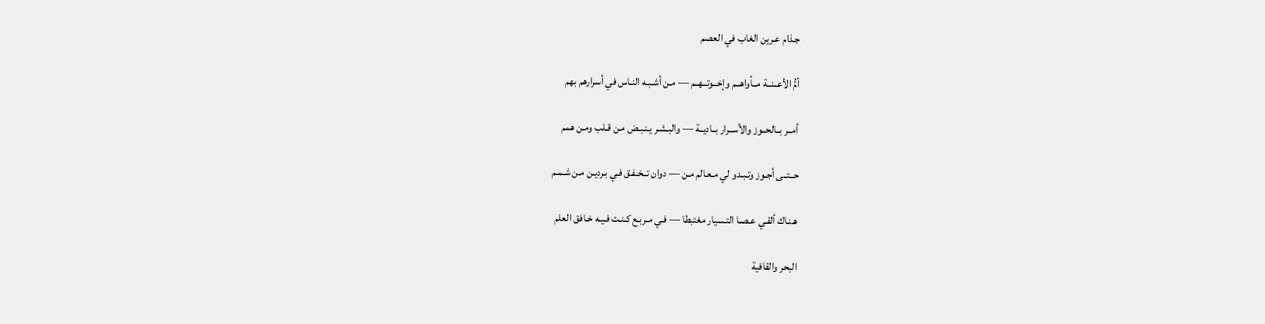جـذام عـرين الغاب في العصم

أمُّ الأعــنــة مــأواهــم وإخــوتــهــم — مـن أشـبـه النـاس في أسرارهم بهم

أمــر بــالحــوز والأســرار بــاديــة — والبـشـر يـنـبـض مـن قـلب ومـن همم

حــتــى أجـوز وتـبـدو لي مـعـالم مـن — دوان تــخـفـق فـي بـرديـن مـن شـمـم

هـنـاك ألقـي عـصـا التـسيار مغتبطا — فـي مـربـع كـنـت فـيـه خـافق العلم

البحر والقافية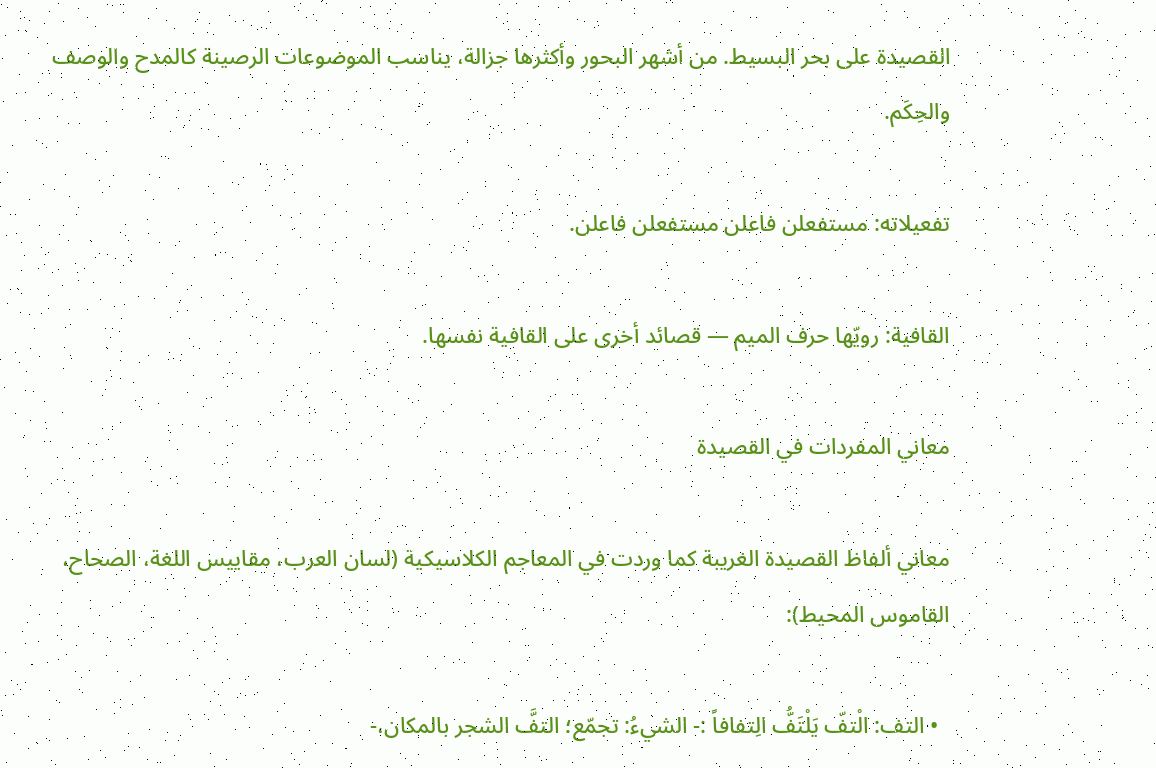القصيدة على بحر البسيط. من أشهر البحور وأكثرها جزالة، يناسب الموضوعات الرصينة كالمدح والوصف والحِكَم.

تفعيلاته: مستفعلن فاعلن مستفعلن فاعلن.

القافية: رويّها حرف الميم — قصائد أخرى على القافية نفسها.

معاني المفردات في القصيدة

معاني ألفاظ القصيدة الغريبة كما وردت في المعاجم الكلاسيكية (لسان العرب، مقاييس اللغة، الصحاح، القاموس المحيط):

  • التف: الْتفّ يَلْتَفُّ الِتفافاً :- الشيءُ: تجمّع؛ التفَّ الشجر بالمكان،-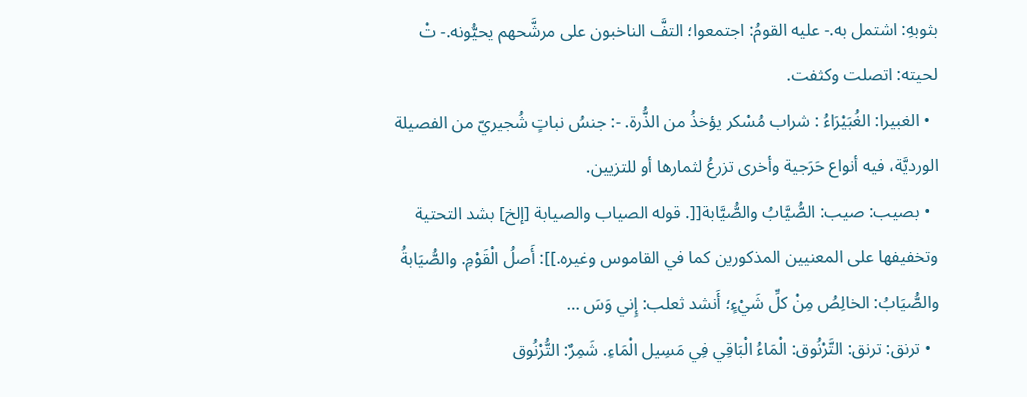بثوبهِ: اشتمل به.- عليه القومُ: اجتمعوا؛ التفَّ الناخبون على مرشَّحهم يحيُّونه.- تْ لحيته: اتصلت وكثفت.
  • الغبيرا: الغُبَيْرَاءُ : شراب مُسْكر يؤخذُ من الذُّرة. -: جنسُ نباتٍ شُجيريّ من الفصيلة الورديَّة، فيه أنواع حَرَجية وأخرى تزرعُ لثمارها أو للتزيين.
  • بصيب: صيب: الصُّيَّابُ والصُّيَّابة[[. قوله الصياب والصيابة [إلخ] بشد التحتية وتخفيفها على المعنيين المذكورين كما في القاموس وغيره.]]: أَصلُ الْقَوْمِ. والصُّيَابةُ والصُّيَابُ: الخالِصُ مِنْ كلِّ شَيْءٍ؛ أَنشد ثعلب: إِني وَسَ …
  • ترنق: ترنق: التَّرْنُوق: الْمَاءُ الْبَاقِي فِي مَسِيل الْمَاءِ. شَمِرٌ: التُّرْنُوق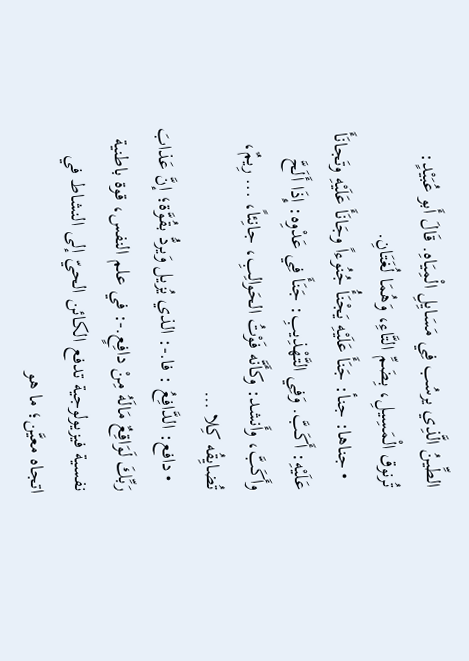الطِّينُ الَّذِي يرسُب فِي مَسَايِلِ الْمِيَاهِ. قَالَ أَبو عُبَيْدٍ: تُرنوق الْمَسِيلِ، بِضَمِّ التَّاءِ، وَهُمَا لُغَتَانِ.
  • جناها: جنأ: جَنَأَ عَلَيْهِ يَجْنَأُ جُنُوءاً وجَانَأَ عَلَيْهِ وتَجانَأَ عَلَيْهِ: أَكَبَّ. وَفِي التَّهْذِيبِ: جَنَأَ فِي عَدْوِه: إِذَا أَلَحَّ وأَكَبَّ، وأَنشد: وكأَنَّه فَوْتُ الحَوالِبِ، جانِئاً، ... رِيمٌ، تُضايِقُه كِلا …
  • دافع: الدَّافِعُ : فا.-: الذي يُزيل وَيردُّ بقُوَّة؛ إنَّ عَذابَ رَبِّكَ لَوَاقِعٌ مَالَهُ مِنْ دافِعٍ.-: في علم النفس، قوة باطنية نفسية فيزيولوجية تدفع الكائن الحيّ إلى النشاط في اتجاه معيَّن؛ ما هو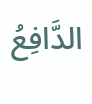الدَّافِعُ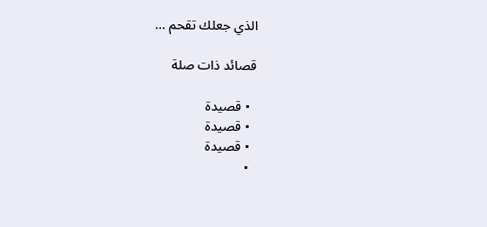الذي جعلك تقحم …

قصائد ذات صلة

  • قصيدة
  • قصيدة
  • قصيدة
  •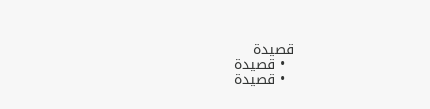قصيدة
  • قصيدة
  • قصيدة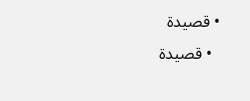• قصيدة
  • قصيدة